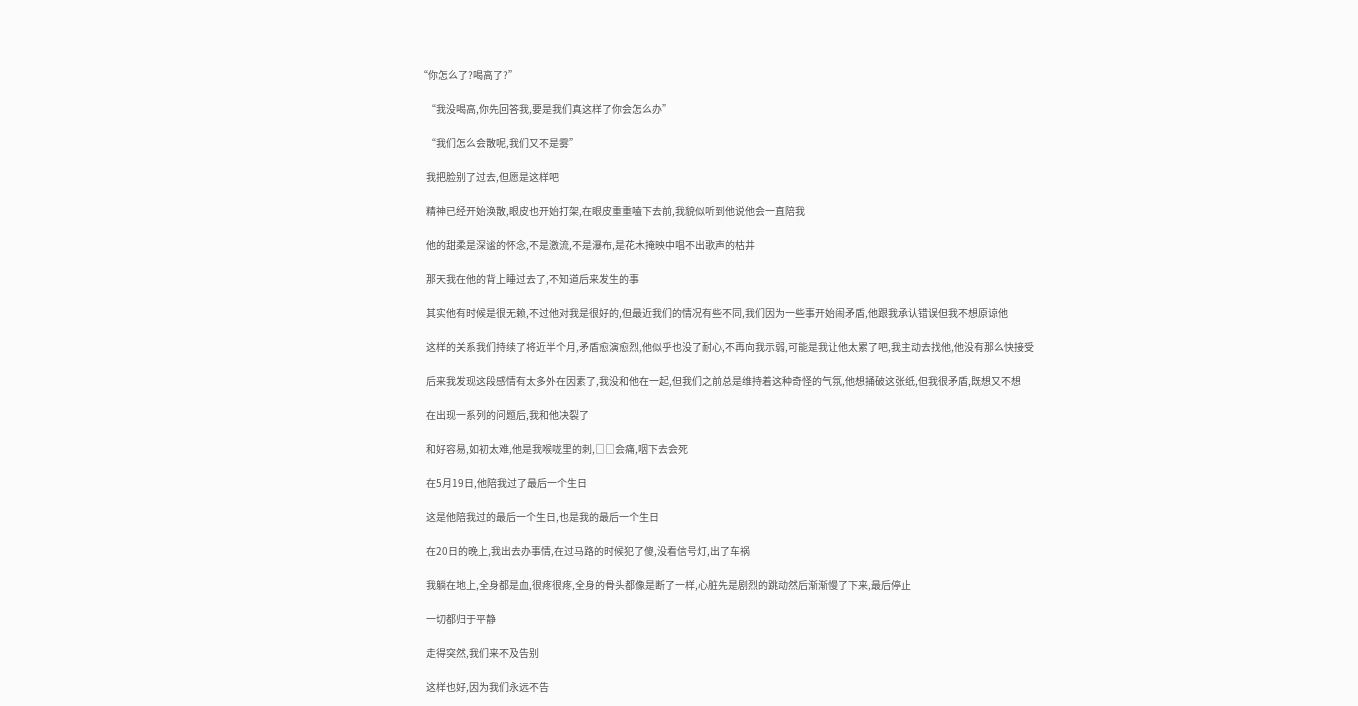“你怎么了?喝高了?”

    “我没喝高,你先回答我,要是我们真这样了你会怎么办”

    “我们怎么会散呢,我们又不是雾”

    我把脸别了过去,但愿是这样吧

    精神已经开始涣散,眼皮也开始打架,在眼皮重重嗑下去前,我貌似听到他说他会一直陪我

    他的甜柔是深谧的怀念,不是激流,不是瀑布,是花木掩映中唱不出歌声的枯井

    那天我在他的背上睡过去了,不知道后来发生的事

    其实他有时候是很无赖,不过他对我是很好的,但最近我们的情况有些不同,我们因为一些事开始闹矛盾,他跟我承认错误但我不想原谅他

    这样的关系我们持续了将近半个月,矛盾愈演愈烈,他似乎也没了耐心,不再向我示弱,可能是我让他太累了吧,我主动去找他,他没有那么快接受

    后来我发现这段感情有太多外在因素了,我没和他在一起,但我们之前总是维持着这种奇怪的气氛,他想捅破这张纸,但我很矛盾,既想又不想

    在出现一系列的问题后,我和他决裂了

    和好容易,如初太难,他是我喉咙里的刺,□□会痛,咽下去会死

    在5月19日,他陪我过了最后一个生日

    这是他陪我过的最后一个生日,也是我的最后一个生日

    在20日的晚上,我出去办事情,在过马路的时候犯了傻,没看信号灯,出了车祸

    我躺在地上,全身都是血,很疼很疼,全身的骨头都像是断了一样,心脏先是剧烈的跳动然后渐渐慢了下来,最后停止

    一切都归于平静

    走得突然,我们来不及告别

    这样也好,因为我们永远不告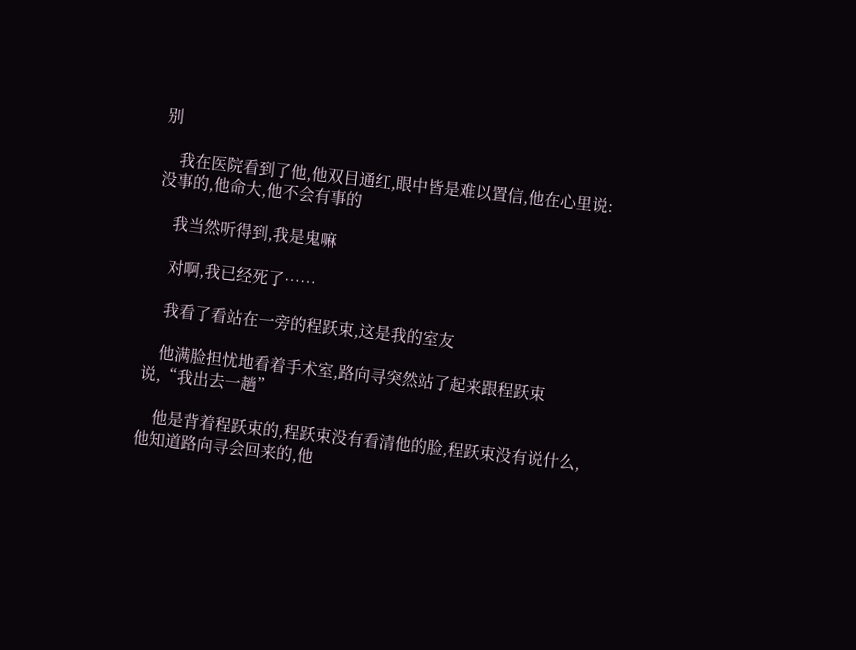别

    我在医院看到了他,他双目通红,眼中皆是难以置信,他在心里说:没事的,他命大,他不会有事的

    我当然听得到,我是鬼嘛

    对啊,我已经死了……

    我看了看站在一旁的程跃束,这是我的室友

    他满脸担忧地看着手术室,路向寻突然站了起来跟程跃束说,“我出去一趟”

    他是背着程跃束的,程跃束没有看清他的脸,程跃束没有说什么,他知道路向寻会回来的,他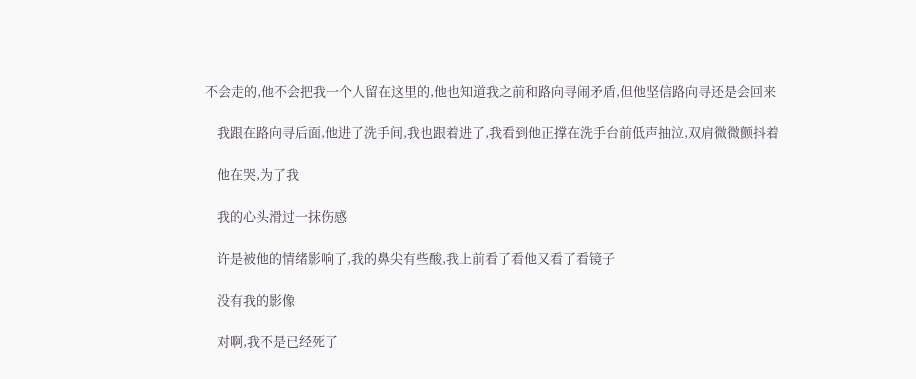不会走的,他不会把我一个人留在这里的,他也知道我之前和路向寻闹矛盾,但他坚信路向寻还是会回来

    我跟在路向寻后面,他进了洗手间,我也跟着进了,我看到他正撑在洗手台前低声抽泣,双肩微微颤抖着

    他在哭,为了我

    我的心头滑过一抹伤感

    许是被他的情绪影响了,我的鼻尖有些酸,我上前看了看他又看了看镜子

    没有我的影像

    对啊,我不是已经死了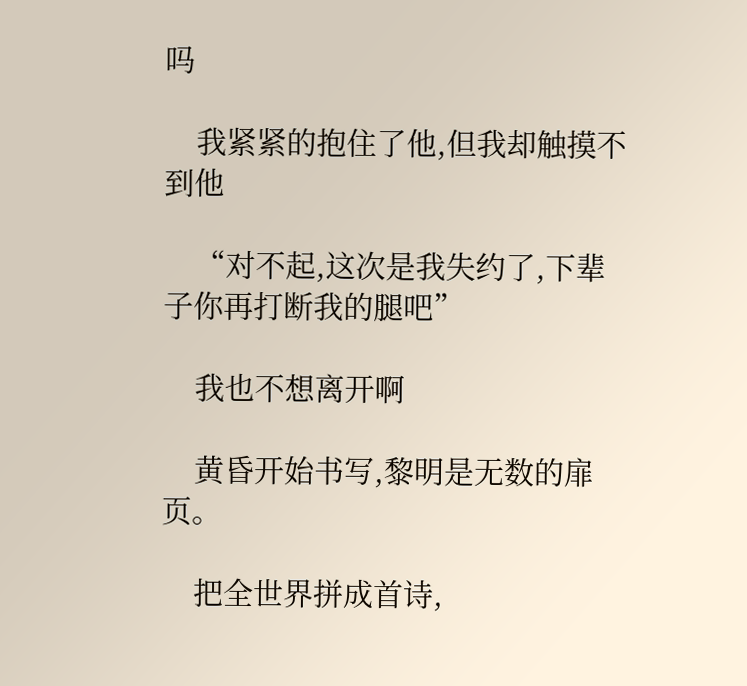吗

    我紧紧的抱住了他,但我却触摸不到他

    “对不起,这次是我失约了,下辈子你再打断我的腿吧”

    我也不想离开啊

    黄昏开始书写,黎明是无数的扉页。

    把全世界拼成首诗,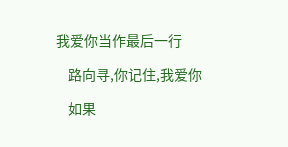我爱你当作最后一行

    路向寻,你记住,我爱你

    如果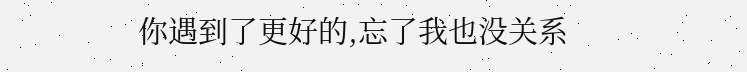你遇到了更好的,忘了我也没关系